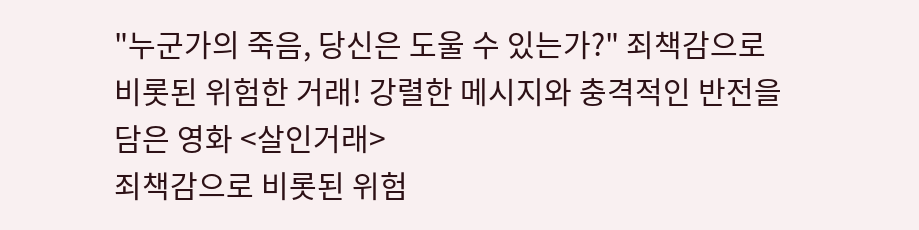"누군가의 죽음, 당신은 도울 수 있는가?" 죄책감으로 비롯된 위험한 거래! 강렬한 메시지와 충격적인 반전을 담은 영화 <살인거래>
죄책감으로 비롯된 위험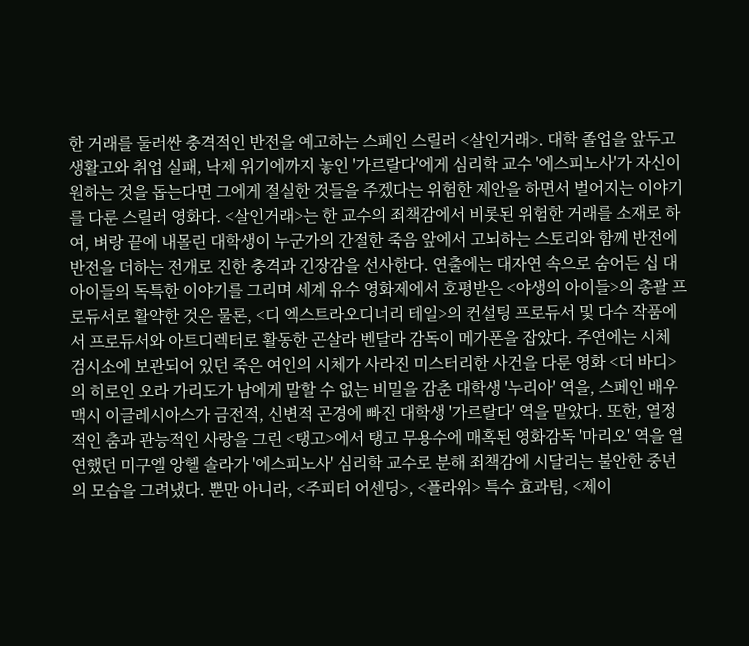한 거래를 둘러싼 충격적인 반전을 예고하는 스페인 스릴러 <살인거래>. 대학 졸업을 앞두고 생활고와 취업 실패, 낙제 위기에까지 놓인 '가르랄다'에게 심리학 교수 '에스피노사'가 자신이 원하는 것을 돕는다면 그에게 절실한 것들을 주겠다는 위험한 제안을 하면서 벌어지는 이야기를 다룬 스릴러 영화다. <살인거래>는 한 교수의 죄책감에서 비롯된 위험한 거래를 소재로 하여, 벼랑 끝에 내몰린 대학생이 누군가의 간절한 죽음 앞에서 고뇌하는 스토리와 함께 반전에 반전을 더하는 전개로 진한 충격과 긴장감을 선사한다. 연출에는 대자연 속으로 숨어든 십 대 아이들의 독특한 이야기를 그리며 세계 유수 영화제에서 호평받은 <야생의 아이들>의 총괄 프로듀서로 활약한 것은 물론, <디 엑스트라오디너리 테일>의 컨설팅 프로듀서 및 다수 작품에서 프로듀서와 아트디렉터로 활동한 곤살라 벤달라 감독이 메가폰을 잡았다. 주연에는 시체 검시소에 보관되어 있던 죽은 여인의 시체가 사라진 미스터리한 사건을 다룬 영화 <더 바디>의 히로인 오라 가리도가 남에게 말할 수 없는 비밀을 감춘 대학생 '누리아' 역을, 스페인 배우 맥시 이글레시아스가 금전적, 신변적 곤경에 빠진 대학생 '가르랄다' 역을 맡았다. 또한, 열정적인 춤과 관능적인 사랑을 그린 <탱고>에서 탱고 무용수에 매혹된 영화감독 '마리오' 역을 열연했던 미구엘 앙헬 솔라가 '에스피노사' 심리학 교수로 분해 죄책감에 시달리는 불안한 중년의 모습을 그려냈다. 뿐만 아니라, <주피터 어센딩>, <플라워> 특수 효과팀, <제이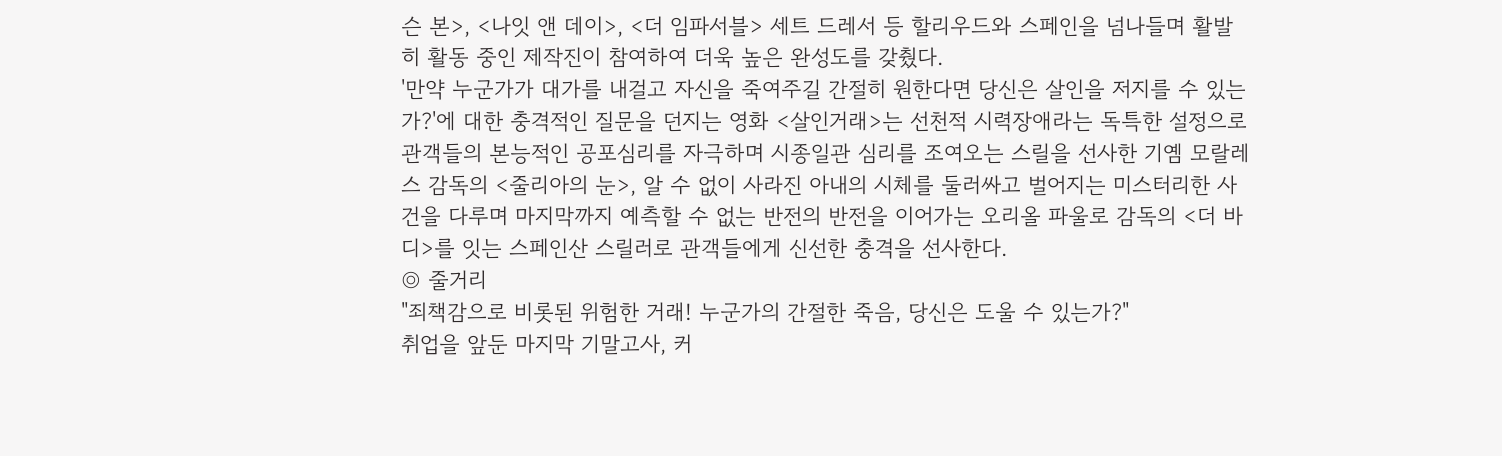슨 본>, <나잇 앤 데이>, <더 임파서블> 세트 드레서 등 할리우드와 스페인을 넘나들며 활발히 활동 중인 제작진이 참여하여 더욱 높은 완성도를 갖췄다.
'만약 누군가가 대가를 내걸고 자신을 죽여주길 간절히 원한다면 당신은 살인을 저지를 수 있는가?'에 대한 충격적인 질문을 던지는 영화 <살인거래>는 선천적 시력장애라는 독특한 설정으로 관객들의 본능적인 공포심리를 자극하며 시종일관 심리를 조여오는 스릴을 선사한 기옘 모랄레스 감독의 <줄리아의 눈>, 알 수 없이 사라진 아내의 시체를 둘러싸고 벌어지는 미스터리한 사건을 다루며 마지막까지 예측할 수 없는 반전의 반전을 이어가는 오리올 파울로 감독의 <더 바디>를 잇는 스페인산 스릴러로 관객들에게 신선한 충격을 선사한다.
◎ 줄거리
"죄책감으로 비롯된 위험한 거래! 누군가의 간절한 죽음, 당신은 도울 수 있는가?"
취업을 앞둔 마지막 기말고사, 커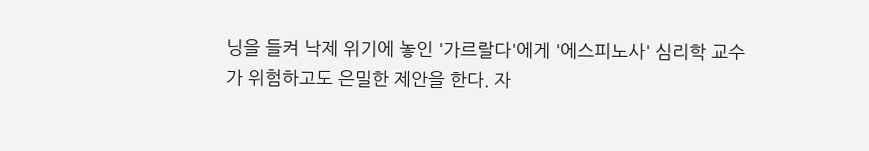닝을 들켜 낙제 위기에 놓인 '가르랄다'에게 '에스피노사' 심리학 교수가 위험하고도 은밀한 제안을 한다. 자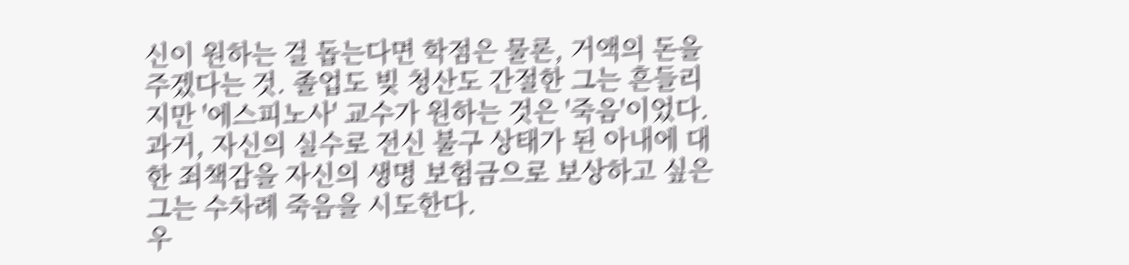신이 원하는 걸 돕는다면 학점은 물론, 거액의 돈을 주겠다는 것. 졸업도 빚 청산도 간절한 그는 흔들리지만 '에스피노사' 교수가 원하는 것은 '죽음'이었다. 과거, 자신의 실수로 전신 불구 상태가 된 아내에 대한 죄책감을 자신의 생명 보험금으로 보상하고 싶은 그는 수차례 죽음을 시도한다.
우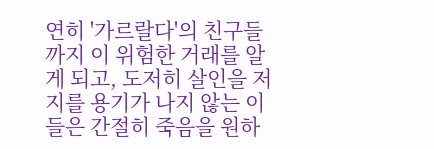연히 '가르랄다'의 친구들까지 이 위험한 거래를 알게 되고, 도저히 살인을 저지를 용기가 나지 않는 이들은 간절히 죽음을 원하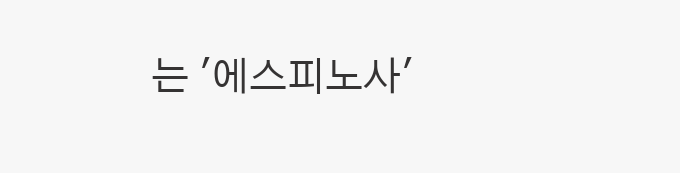는 '에스피노사'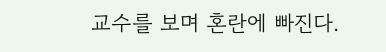교수를 보며 혼란에 빠진다.